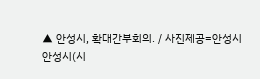▲ 안성시, 확대간부회의. / 사진제공=안성시
안성시(시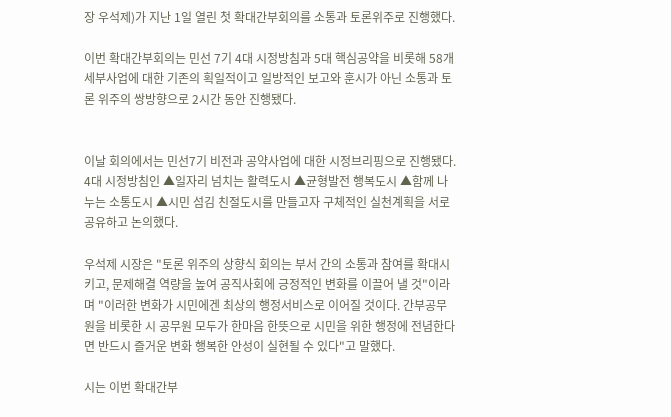장 우석제)가 지난 1일 열린 첫 확대간부회의를 소통과 토론위주로 진행했다.

이번 확대간부회의는 민선 7기 4대 시정방침과 5대 핵심공약을 비롯해 58개 세부사업에 대한 기존의 획일적이고 일방적인 보고와 훈시가 아닌 소통과 토론 위주의 쌍방향으로 2시간 동안 진행됐다.


이날 회의에서는 민선7기 비전과 공약사업에 대한 시정브리핑으로 진행됐다. 4대 시정방침인 ▲일자리 넘치는 활력도시 ▲균형발전 행복도시 ▲함께 나누는 소통도시 ▲시민 섬김 친절도시를 만들고자 구체적인 실천계획을 서로 공유하고 논의했다.

우석제 시장은 "토론 위주의 상향식 회의는 부서 간의 소통과 참여를 확대시키고, 문제해결 역량을 높여 공직사회에 긍정적인 변화를 이끌어 낼 것"이라며 "이러한 변화가 시민에겐 최상의 행정서비스로 이어질 것이다. 간부공무원을 비롯한 시 공무원 모두가 한마음 한뜻으로 시민을 위한 행정에 전념한다면 반드시 즐거운 변화 행복한 안성이 실현될 수 있다"고 말했다.

시는 이번 확대간부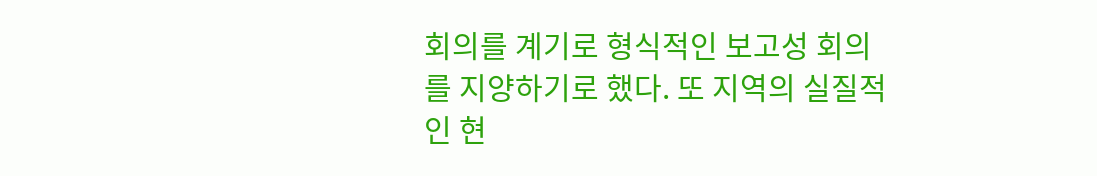회의를 계기로 형식적인 보고성 회의를 지양하기로 했다. 또 지역의 실질적인 현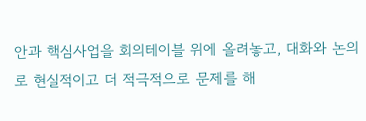안과 핵심사업을 회의테이블 위에 올려놓고, 대화와 논의로 현실적이고 더 적극적으로 문제를 해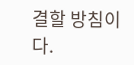결할 방침이다.